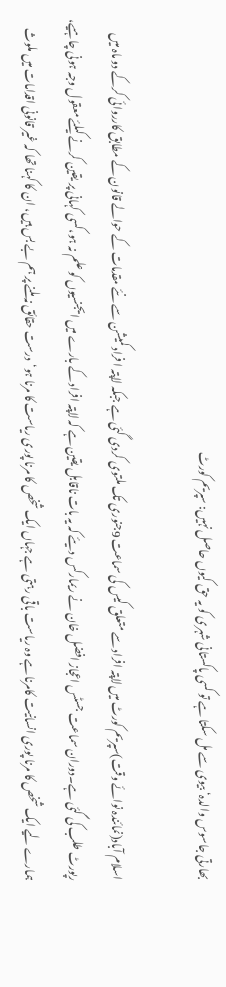بھارتی جاسوس والدہ‘ بیوی سے مل سکتا ہے تو کسی پاکستانی شہری کو یہ حق کیوں حاصل نہیں: سپریم کورٹ

اسلام آباد(نمائندہ نوائے وقت)سپریم کورٹ میں لاپتہ افراد سے متعلق کیس کی سماعت 9جنوری تک ملتوی کردی گئی ہے جبکہ لاپتہ ا فراد کمیشن سے نئے مقدمات کے حوالے قانون کے مطابق کارروائی کرکے دو ماہ میں رپورٹ طلب کی گئی ہے۔دوران سماعت جسٹس اعجاز افضل خان نے ریمارکس دیئے کہ یہ بات ناقابل یقین ہے کہ لاپتہ افراد کے بارے میں ایجنسیوں کو علم نہ ہو،کسی کہانی پر یقین کرنے کیلئے معقول وجہ ہونی چاہیے، ہمارے لیے ایک شخص کا مرنا پوری انسانیت کامرنا ہے وہ ریاست باقی رہتی ہے جہاں ایک شخص کا مرنا پوری ریاست کا مرنا ہو‘درست حقائق نہ ملنے پر ہم بے بس ہیں، ان کا کہنا تھا کہ غیر قانونی اقدامات میں ملوث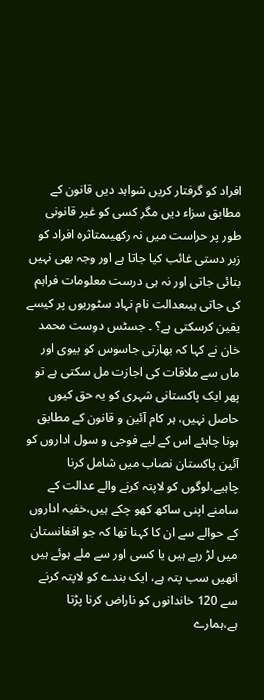افراد کو گرفتار کریں شواہد دیں قانون کے مطابق سزاء دیں مگر کسی کو غیر قانونی طور پر حراست میں نہ رکھیںمتاثرہ افراد کو زبر دستی غائب کیا جاتا ہے اور وجہ بھی نہیں بتائی جاتی اور نہ ہی درست معلومات فراہم کی جاتی ہیںعدالت نام نہاد سٹوریوں پر کیسے یقین کرسکتی ہے؟ ۔ جسٹس دوست محمد خان نے کہا کہ بھارتی جاسوس کو بیوی اور ماں سے ملاقات کی اجازت مل سکتی ہے تو پھر ایک پاکستانی شہری کو یہ حق کیوں حاصل نہیں، ہر کام آئین و قانون کے مطابق ہونا چاہئے اس کے لیے فوجی و سول اداروں کو آئین پاکستان نصاب میں شامل کرنا چاہیے،لوگوں کو لاپتہ کرنے والے عدالت کے سامنے اپنی ساکھ کھو چکے ہیں،خفیہ اداروں کے حوالے سے ان کا کہنا تھا کہ جو افغانستان میں لڑ رہے ہیں یا کسی اور سے ملے ہوئے ہیں انھیں سب پتہ ہے، ایک بندے کو لاپتہ کرنے سے 120 خاندانوں کو ناراض کرنا پڑتا ہے،ہمارے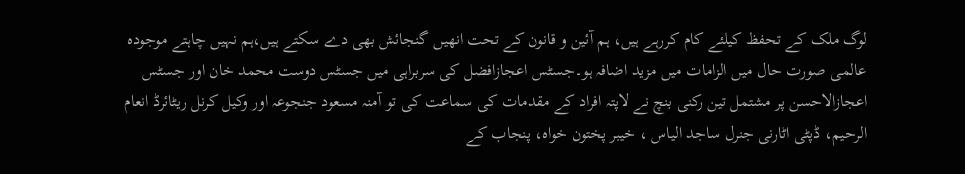لوگ ملک کے تحفظ کیلئے کام کررہے ہیں، ہم آئین و قانون کے تحت انھیں گنجائش بھی دے سکتے ہیں،ہم نہیں چاہتے موجودہ عالمی صورت حال میں الزامات میں مزید اضافہ ہو۔جسٹس اعجازافضل کی سربراہی میں جسٹس دوست محمد خان اور جسٹس اعجازالاحسن پر مشتمل تین رکنی بنچ نے لاپتہ افراد کے مقدمات کی سماعت کی تو آمنہ مسعود جنجوعہ اور وکیل کرنل ریٹائرڈ انعام الرحیم، ڈپٹی اٹارنی جنرل ساجد الیاس ، خیبر پختون خواہ، پنجاب کے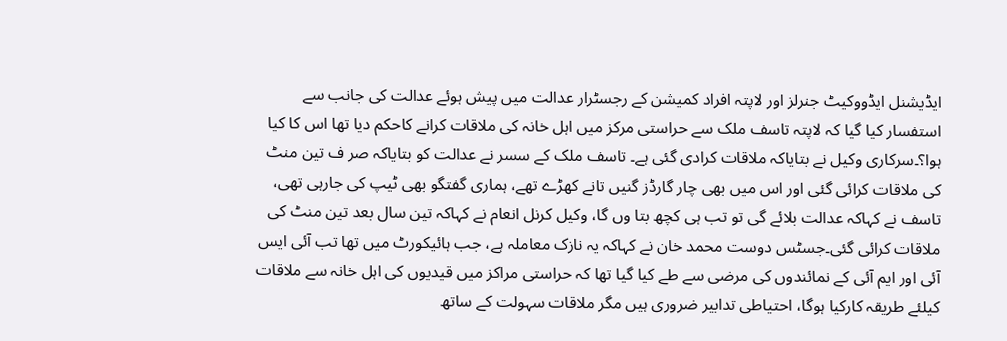ایڈیشنل ایڈووکیٹ جنرلز اور لاپتہ افراد کمیشن کے رجسٹرار عدالت میں پیش ہوئے عدالت کی جانب سے استفسار کیا گیا کہ لاپتہ تاسف ملک سے حراستی مرکز میں اہل خانہ کی ملاقات کرانے کاحکم دیا تھا اس کا کیا ہوا؟۔سرکاری وکیل نے بتایاکہ ملاقات کرادی گئی ہے۔ تاسف ملک کے سسر نے عدالت کو بتایاکہ صر ف تین منٹ کی ملاقات کرائی گئی اور اس میں بھی چار گارڈز گنیں تانے کھڑے تھے، ہماری گفتگو بھی ٹیپ کی جارہی تھی، تاسف نے کہاکہ عدالت بلائے گی تو تب ہی کچھ بتا وں گا، وکیل کرنل انعام نے کہاکہ تین سال بعد تین منٹ کی ملاقات کرائی گئی۔جسٹس دوست محمد خان نے کہاکہ یہ نازک معاملہ ہے، جب ہائیکورٹ میں تھا تب آئی ایس آئی اور ایم آئی کے نمائندوں کی مرضی سے طے کیا گیا تھا کہ حراستی مراکز میں قیدیوں کی اہل خانہ سے ملاقات کیلئے طریقہ کارکیا ہوگا، احتیاطی تدابیر ضروری ہیں مگر ملاقات سہولت کے ساتھ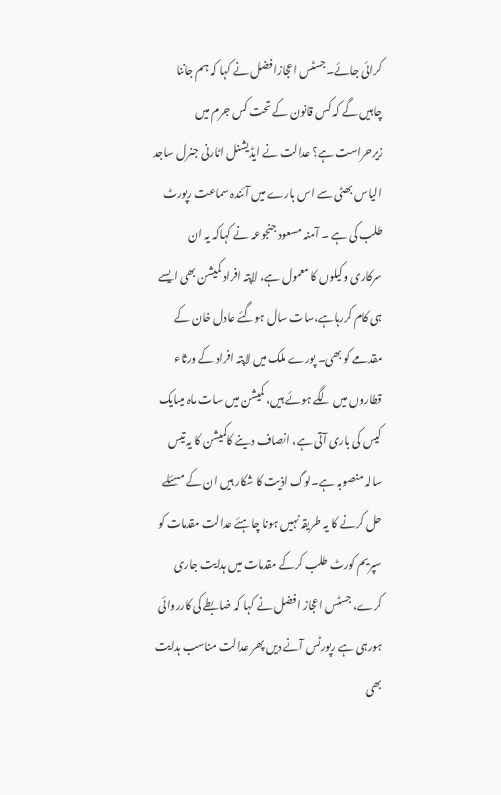کرائی جائے۔جسٹس اعجازافضل نے کہا کہ ہم جاننا چاہیں گے کہ کس قانون کے تحت کس جرم میں زیرحراست ہے؟ عدالت نے ایڈیشنل اٹارنی جنرل ساجد الیاس بھٹی سے اس بارے میں آئندہ سماعت رپورٹ طلب کی ہے ۔ آمنہ مسعود جنجوعہ نے کہاکہ یہ ان سرکاری وکیلوں کا معمول ہے، لاپتہ افراد کمیشن بھی ایسے ہی کام کررہاہے،سات سال ہوگئے عادل خان کے مقدمے کو بھی۔ پورے ملک میں لاپتہ افراد کے ورثاء قطاروں میں لگے ہوئے ہیں، کمیشن میں سات ماہ میںایک کیس کی باری آتی ہے، انصاف دینے کاکمیشن کا یہ تیس سالہ منصوبہ ہے۔لوگ اذیت کا شکار ہیں ان کے مسئلے حل کرنے کا یہ طریقہ نہیں ہونا چاہئے عدالت مقدمات کو سپریم کورٹ طلب کرکے مقدمات میں ہدایت جاری کرے، جسٹس اعجاز افضل نے کہا کہ ضابطے کی کارروائی ہورہی ہے رپورٹس آنے دیں پھر عدالت مناسب ہدایت بھی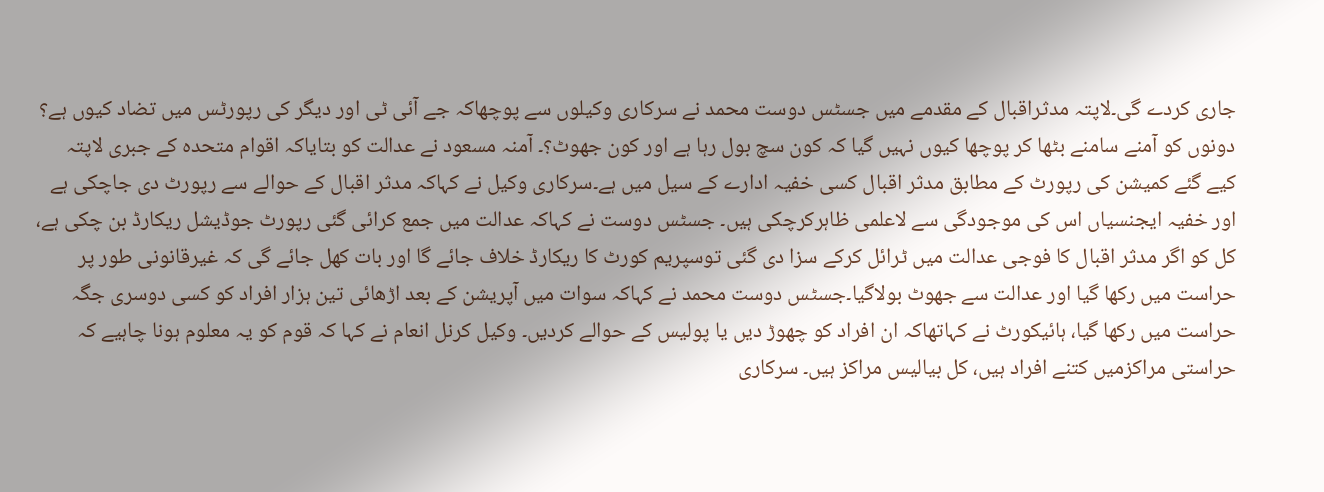جاری کردے گی۔لاپتہ مدثراقبال کے مقدمے میں جسٹس دوست محمد نے سرکاری وکیلوں سے پوچھاکہ جے آئی ٹی اور دیگر کی رپورٹس میں تضاد کیوں ہے؟ دونوں کو آمنے سامنے بٹھا کر پوچھا کیوں نہیں گیا کہ کون سچ بول رہا ہے اور کون جھوٹ؟۔ آمنہ مسعود نے عدالت کو بتایاکہ اقوام متحدہ کے جبری لاپتہ کیے گئے کمیشن کی رپورٹ کے مطابق مدثر اقبال کسی خفیہ ادارے کے سیل میں ہے۔سرکاری وکیل نے کہاکہ مدثر اقبال کے حوالے سے رپورٹ دی جاچکی ہے اور خفیہ ایجنسیاں اس کی موجودگی سے لاعلمی ظاہرکرچکی ہیں۔ جسٹس دوست نے کہاکہ عدالت میں جمع کرائی گئی رپورٹ جوڈیشل ریکارڈ بن چکی ہے، کل کو اگر مدثر اقبال کا فوجی عدالت میں ٹرائل کرکے سزا دی گئی توسپریم کورٹ کا ریکارڈ خلاف جائے گا اور بات کھل جائے گی کہ غیرقانونی طور پر حراست میں رکھا گیا اور عدالت سے جھوٹ بولاگیا۔جسٹس دوست محمد نے کہاکہ سوات میں آپریشن کے بعد اڑھائی تین ہزار افراد کو کسی دوسری جگہ حراست میں رکھا گیا، ہائیکورٹ نے کہاتھاکہ ان افراد کو چھوڑ دیں یا پولیس کے حوالے کردیں۔ وکیل کرنل انعام نے کہا کہ قوم کو یہ معلوم ہونا چاہیے کہ حراستی مراکزمیں کتنے افراد ہیں، کل بیالیس مراکز ہیں۔ سرکاری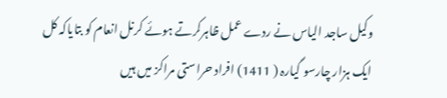وکیل ساجد الیاس نے ردے عمل ظاہرکرتے ہوئے کرنل انعام کو بتایاکہ کل ایک ہزار چارسو گیارہ ( 1411) افراد حراستی مراکز میں ہیں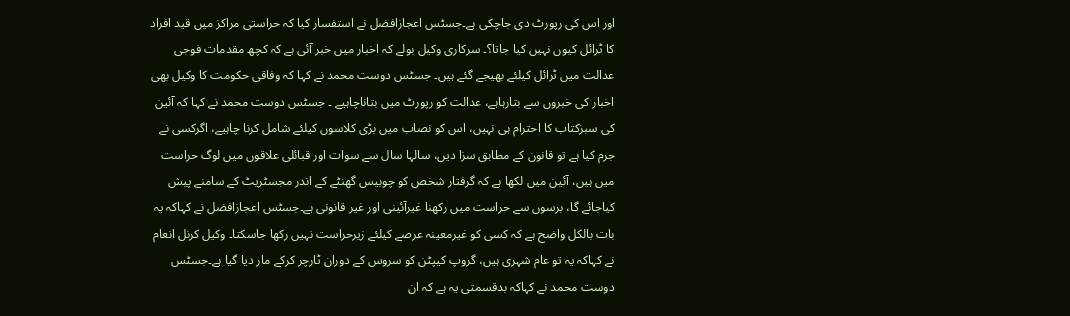اور اس کی رپورٹ دی جاچکی ہے۔جسٹس اعجازافضل نے استفسار کیا کہ حراستی مراکز میں قید افراد کا ٹرائل کیوں نہیں کیا جاتا؟۔ سرکاری وکیل بولے کہ اخبار میں خبر آئی ہے کہ کچھ مقدمات فوجی عدالت میں ٹرائل کیلئے بھیجے گئے ہیں۔ جسٹس دوست محمد نے کہا کہ وفاقی حکومت کا وکیل بھی اخبار کی خبروں سے بتارہاہے، عدالت کو رپورٹ میں بتاناچاہیے ۔ جسٹس دوست محمد نے کہا کہ آئین کی سبزکتاب کا احترام ہی نہیں، اس کو نصاب میں بڑی کلاسوں کیلئے شامل کرنا چاہیے، اگرکسی نے جرم کیا ہے تو قانون کے مطابق سزا دیں، سالہا سال سے سوات اور قبائلی علاقوں میں لوگ حراست میں ہیں، آئین میں لکھا ہے کہ گرفتار شخص کو چوبیس گھنٹے کے اندر مجسٹریٹ کے سامنے پیش کیاجائے گا، برسوں سے حراست میں رکھنا غیرآئینی اور غیر قانونی ہے۔جسٹس اعجازافضل نے کہاکہ یہ بات بالکل واضح ہے کہ کسی کو غیرمعینہ عرصے کیلئے زیرحراست نہیں رکھا جاسکتا۔ وکیل کرنل انعام نے کہاکہ یہ تو عام شہری ہیں، گروپ کیپٹن کو سروس کے دوران ٹارچر کرکے مار دیا گیا ہے۔جسٹس دوست محمد نے کہاکہ بدقسمتی یہ ہے کہ ان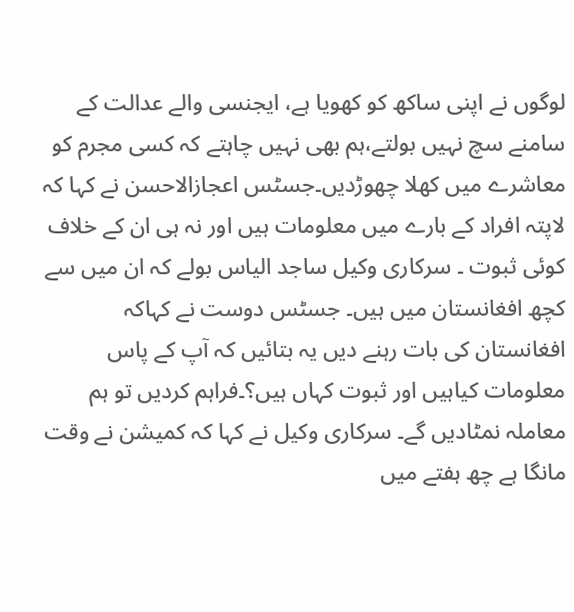لوگوں نے اپنی ساکھ کو کھویا ہے، ایجنسی والے عدالت کے سامنے سچ نہیں بولتے،ہم بھی نہیں چاہتے کہ کسی مجرم کو معاشرے میں کھلا چھوڑدیں۔جسٹس اعجازالاحسن نے کہا کہ لاپتہ افراد کے بارے میں معلومات ہیں اور نہ ہی ان کے خلاف کوئی ثبوت ۔ سرکاری وکیل ساجد الیاس بولے کہ ان میں سے کچھ افغانستان میں ہیں۔ جسٹس دوست نے کہاکہ افغانستان کی بات رہنے دیں یہ بتائیں کہ آپ کے پاس معلومات کیاہیں اور ثبوت کہاں ہیں؟۔فراہم کردیں تو ہم معاملہ نمٹادیں گے۔ سرکاری وکیل نے کہا کہ کمیشن نے وقت مانگا ہے چھ ہفتے میں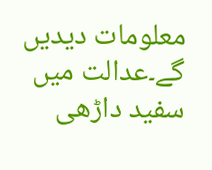معلومات دیدیں گے۔عدالت میں سفید داڑھی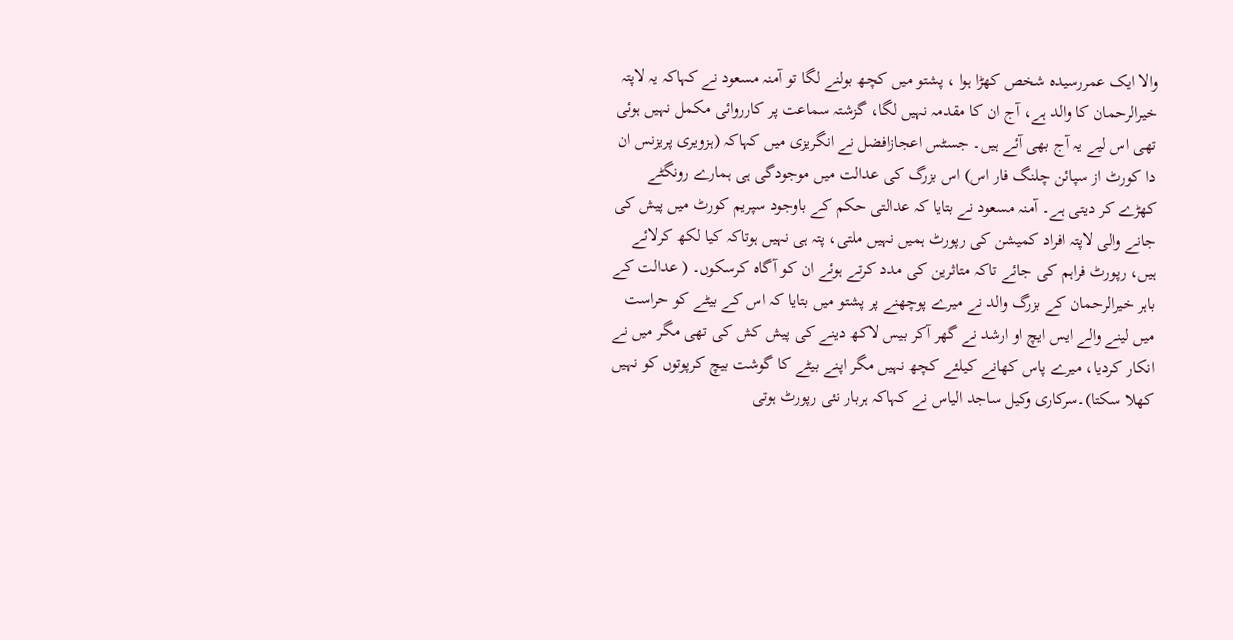والا ایک عمررسیدہ شخص کھڑا ہوا ، پشتو میں کچھ بولنے لگا تو آمنہ مسعود نے کہاکہ یہ لاپتہ خیرالرحمان کا والد ہے، آج ان کا مقدمہ نہیں لگا، گزشتہ سماعت پر کارروائی مکمل نہیں ہوئی تھی اس لیے یہ آج بھی آئے ہیں۔ جسٹس اعجازافضل نے انگریزی میں کہاکہ (ہزویری پریزنس ان دا کورٹ از سپائن چلنگ فار اس) اس بزرگ کی عدالت میں موجودگی ہی ہمارے رونگٹے کھڑے کر دیتی ہے۔ آمنہ مسعود نے بتایا کہ عدالتی حکم کے باوجود سپریم کورٹ میں پیش کی جانے والی لاپتہ افراد کمیشن کی رپورٹ ہمیں نہیں ملتی، پتہ ہی نہیں ہوتاکہ کیا لکھ کرلائے ہیں، رپورٹ فراہم کی جائے تاکہ متاثرین کی مدد کرتے ہوئے ان کو آگاہ کرسکوں۔ ( عدالت کے باہر خیرالرحمان کے بزرگ والد نے میرے پوچھنے پر پشتو میں بتایا کہ اس کے بیٹے کو حراست میں لینے والے ایس ایچ او ارشد نے گھر آکر بیس لاکھ دینے کی پیش کش کی تھی مگر میں نے انکار کردیا، میرے پاس کھانے کیلئے کچھ نہیں مگر اپنے بیٹے کا گوشت بیچ کرپوتوں کو نہیں کھلا سکتا)۔سرکاری وکیل ساجد الیاس نے کہاکہ ہربار نئی رپورٹ ہوتی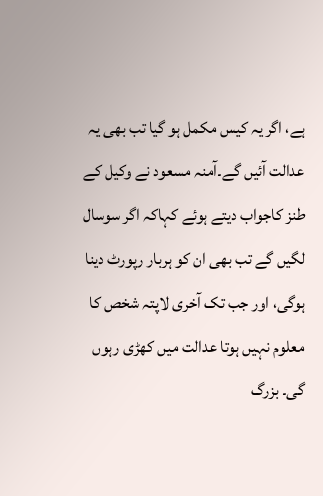ہے، اگر یہ کیس مکمل ہو گیا تب بھی یہ عدالت آئیں گے۔آمنہ مسعود نے وکیل کے طنز کاجواب دیتے ہوئے کہاکہ اگر سوسال لگیں گے تب بھی ان کو ہربار رپورٹ دینا ہوگی، اور جب تک آخری لاپتہ شخص کا معلوم نہیں ہوتا عدالت میں کھڑی رہوں گی۔ بزرگ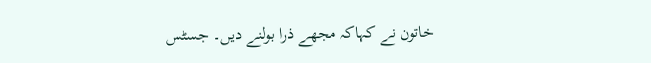خاتون نے کہاکہ مجھے ذرا بولنے دیں۔ جسٹس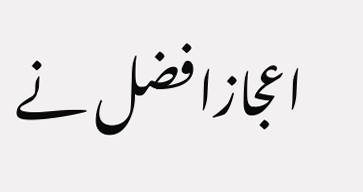اعجازافضل نے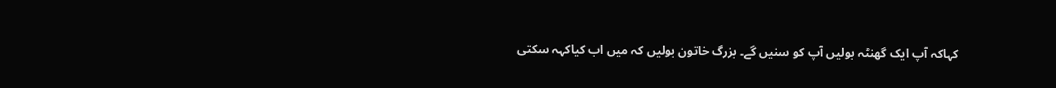کہاکہ آپ ایک گھنٹہ بولیں آپ کو سنیں گے۔ بزرگ خاتون بولیں کہ میں اب کیاکہہ سکتی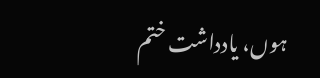ہوں، یادداشت ختم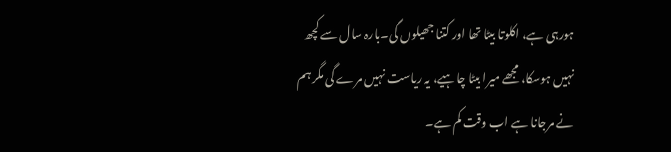ہورہی ہے، اکلوتا بیٹا تھا اور کتنا جھیلوں گی۔بارہ سال سے کچھ نہیں ہوسکا، مجھے میرا بیٹا چاہیے، یہ ریاست نہیں مرے گی مگر ہم نے مرجانا ہے اب وقت کم ہے۔